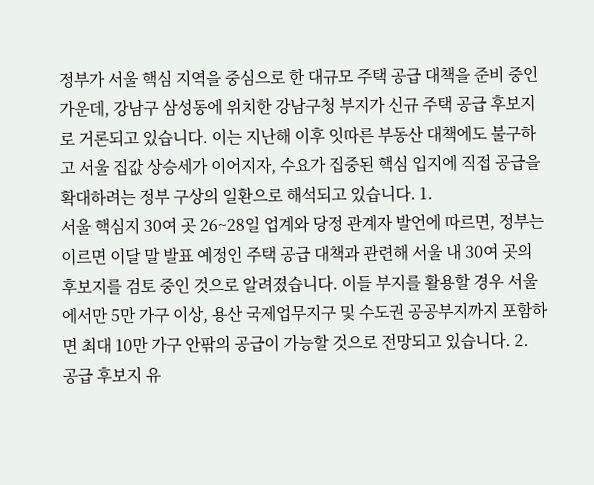정부가 서울 핵심 지역을 중심으로 한 대규모 주택 공급 대책을 준비 중인 가운데, 강남구 삼성동에 위치한 강남구청 부지가 신규 주택 공급 후보지로 거론되고 있습니다. 이는 지난해 이후 잇따른 부동산 대책에도 불구하고 서울 집값 상승세가 이어지자, 수요가 집중된 핵심 입지에 직접 공급을 확대하려는 정부 구상의 일환으로 해석되고 있습니다. 1.
서울 핵심지 30여 곳 26~28일 업계와 당정 관계자 발언에 따르면, 정부는 이르면 이달 말 발표 예정인 주택 공급 대책과 관련해 서울 내 30여 곳의 후보지를 검토 중인 것으로 알려졌습니다. 이들 부지를 활용할 경우 서울에서만 5만 가구 이상, 용산 국제업무지구 및 수도권 공공부지까지 포함하면 최대 10만 가구 안팎의 공급이 가능할 것으로 전망되고 있습니다. 2.
공급 후보지 유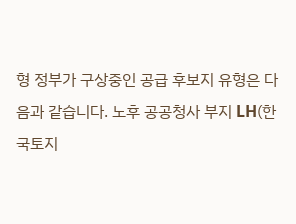형 정부가 구상중인 공급 후보지 유형은 다음과 같습니다. 노후 공공청사 부지 LH(한국토지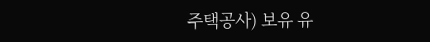주택공사) 보유 유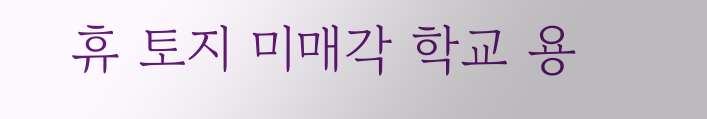휴 토지 미매각 학교 용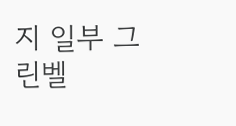지 일부 그린벨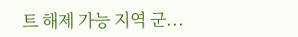트 해제 가능 지역 군...